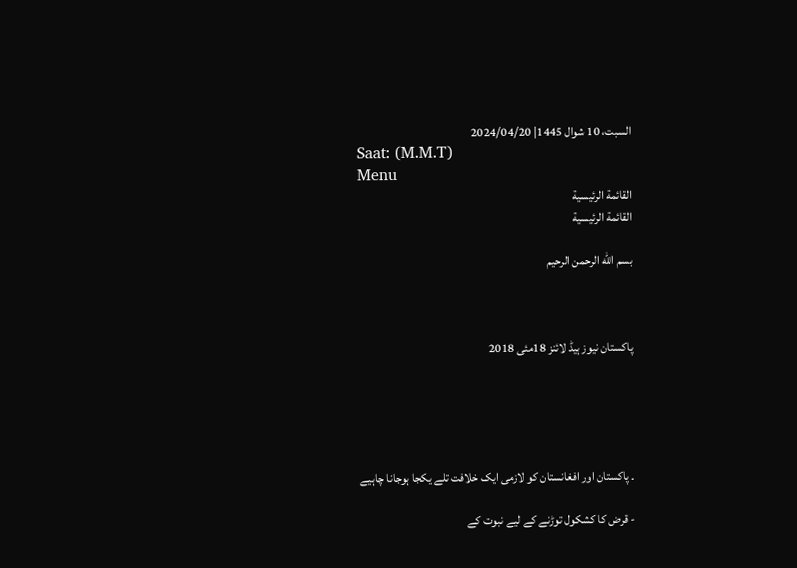السبت، 10 شوال 1445| 2024/04/20
Saat: (M.M.T)
Menu
القائمة الرئيسية
القائمة الرئيسية

بسم الله الرحمن الرحيم



پاکستان نیوز ہیڈ لائنز 18مئی 2018





۔ پاکستان اور افغانستان کو لازمی ایک خلافت تلے یکجا ہوجانا چاہیے

- قرض کا کشکول توڑنے کے لیے نبوت کے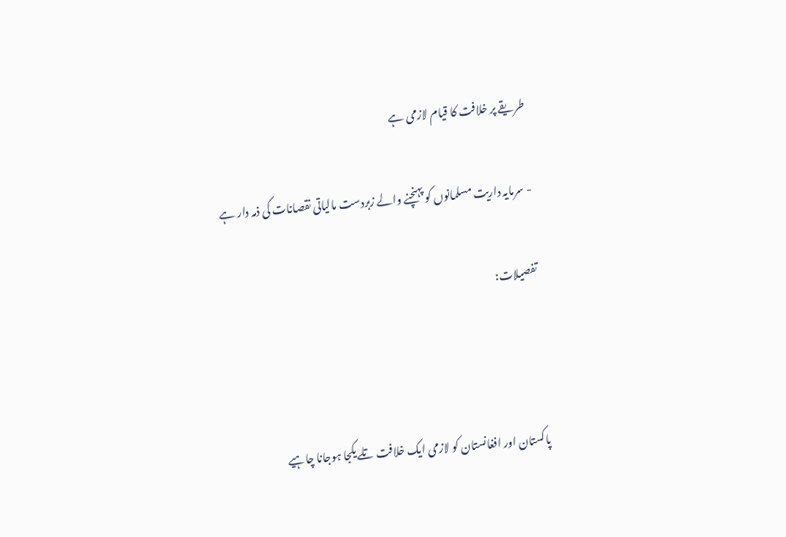طریقے پر خلافت کا قیام لازمی ہے

- سرمایہ داریت مسلمانوں کو پہنچنے والے زبردست مالیاتی نقصانات کی ذمہ دار ہے

تفصیلات:



پاکستان اور افغانستان کو لازمی ایک خلافت تلے یکجا ہوجانا چاہیے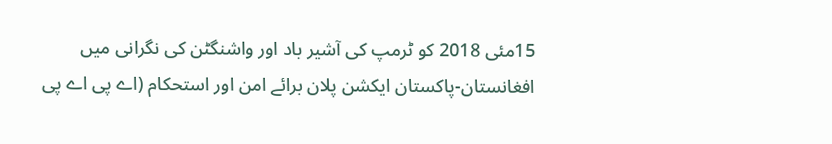15مئی 2018 کو ٹرمپ کی آشیر باد اور واشنگٹن کی نگرانی میں افغانستان-پاکستان ایکشن پلان برائے امن اور استحکام (اے پی اے پی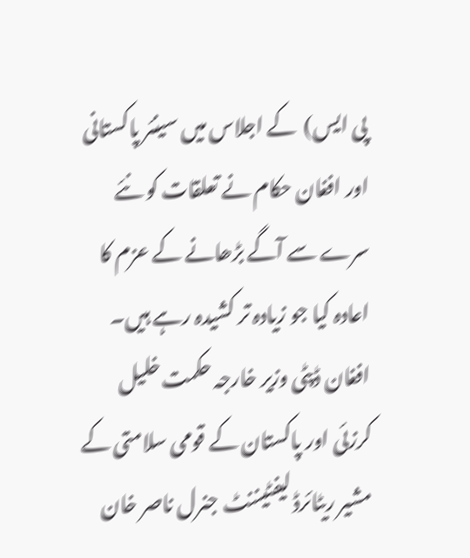پی ایس)  کے اجلاس میں سینئر پاکستانی اور افغان حکام نے تعلقات کو نئے سرے سے آگے بڑھانے کے عزم کا اعادہ کیا جو زیادہ تر کشیدہ رہے ہیں۔  افغان ڈپٹی وزیر خارجہ حکمت خلیل کرزئی اور پاکستان کے قومی سلامتی کے مشیر ریٹائرڈ لیفٹیننٹ جنرل ناصر خان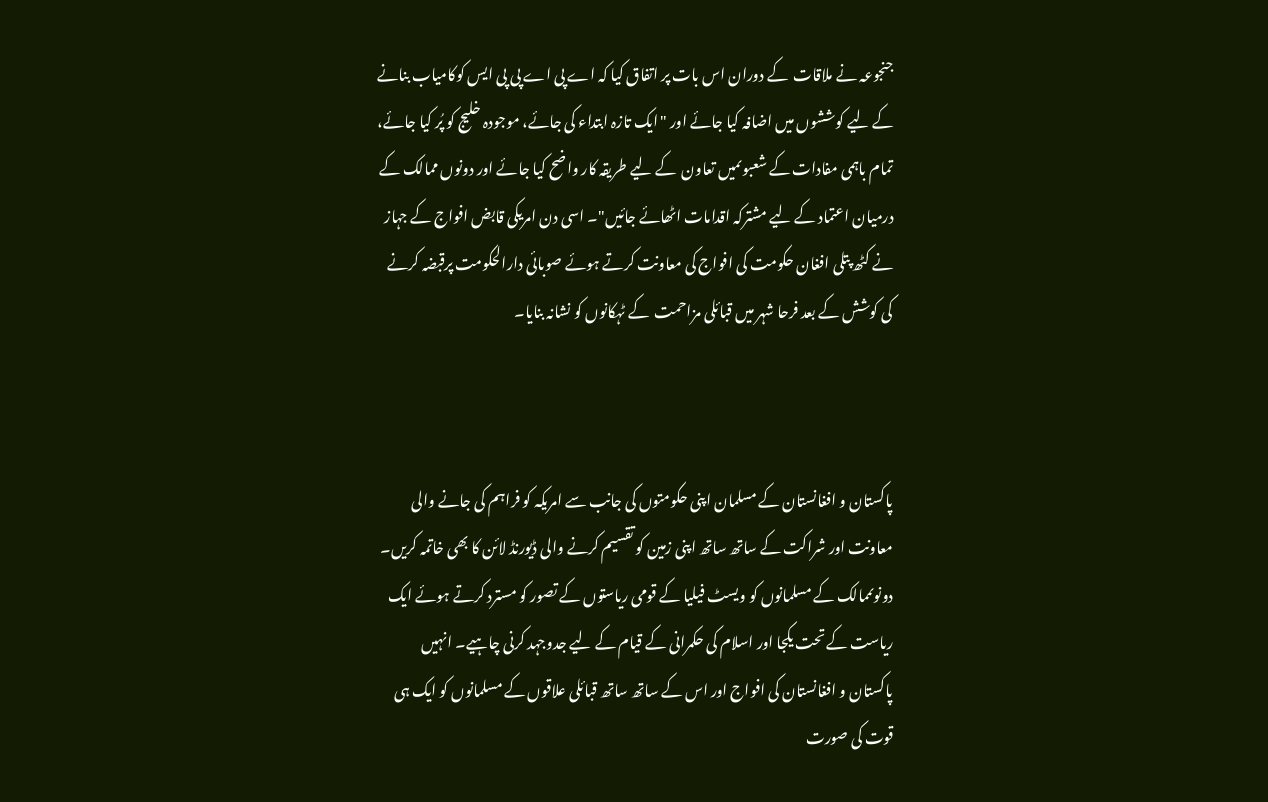جنجوعہ نے ملاقات  کے دوران اس بات پر اتفاق کیا کہ اے پی اے پی پی ایس کوکامیاب بنانے کے لیے کوششوں میں اضافہ کیا جائے اور "ایک تازہ ابتداء کی جائے، موجودہ خلیج کو پُر کیا جائے، تمام باہمی مفادات کے شعبوںمیں تعاون  کے لیے طریقہ کار واضح کیا جائے اور دونوں ممالک کے درمیان اعتماد کے لیے مشترکہ اقدامات اٹھائے جائیں"۔ اسی دن امریکی قابض افواج کے جہاز نے کٹھ پتلی افغان حکومت کی افواج کی معاونت کرتے ہوئے صوبائی دارالحکومت پرقبضہ کرنے کی کوشش کے بعد فرحا شہر میں قبائلی مزاحمت  کے ٹہکانوں کو نشانہ بنایا۔



پاکستان و افغانستان کے مسلمان اپنی حکومتوں کی جانب سے امریکہ کو فراہم کی جانے والی معاونت اور شراکت کے ساتھ ساتھ اپنی زمین کو تقسیم کرنے والی ڈیورنڈ لائن کا بھی خاتمہ کریں۔ دونوںممالک کے مسلمانوں کو ویسٹ فیلیا کے قومی ریاستوں کے تصور کو مسترد کرتے ہوئے ایک ریاست کے تحت یکجا اور اسلام کی حکمرانی کے قیام کے لیے جدوجہد کرنی چاہیے۔ انہیں پاکستان و افغانستان کی افواج اور اس کے ساتھ ساتھ قبائلی علاقوں کے مسلمانوں کو ایک ہی قوت کی صورت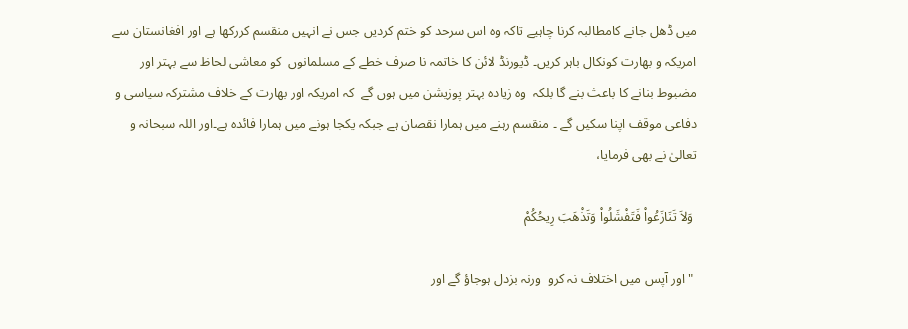میں ڈھل جانے کامطالبہ کرنا چاہیے تاکہ وہ اس سرحد کو ختم کردیں جس نے انہیں منقسم کررکھا ہے اور افغانستان سے امریکہ و بھارت کونکال باہر کریں۔ ڈیورنڈ لائن کا خاتمہ نا صرف خطے کے مسلمانوں  کو معاشی لحاظ سے بہتر اور مضبوط بنانے کا باعث بنے گا بلکہ  وہ زیادہ بہتر پوزیشن میں ہوں گے  کہ امریکہ اور بھارت کے خلاف مشترکہ سیاسی و دفاعی موقف اپنا سکیں گے ۔ منقسم رہنے میں ہمارا نقصان ہے جبکہ یکجا ہونے میں ہمارا فائدہ ہے۔اور اللہ سبحانہ و تعالیٰ نے بھی فرمایا،

 وَلاَ تَنَازَعُواْ فَتَفْشَلُواْ وَتَذْهَبَ رِيحُكُمْ

 "اور آپس میں اختلاف نہ کرو  ورنہ بزدل ہوجاؤ گے اور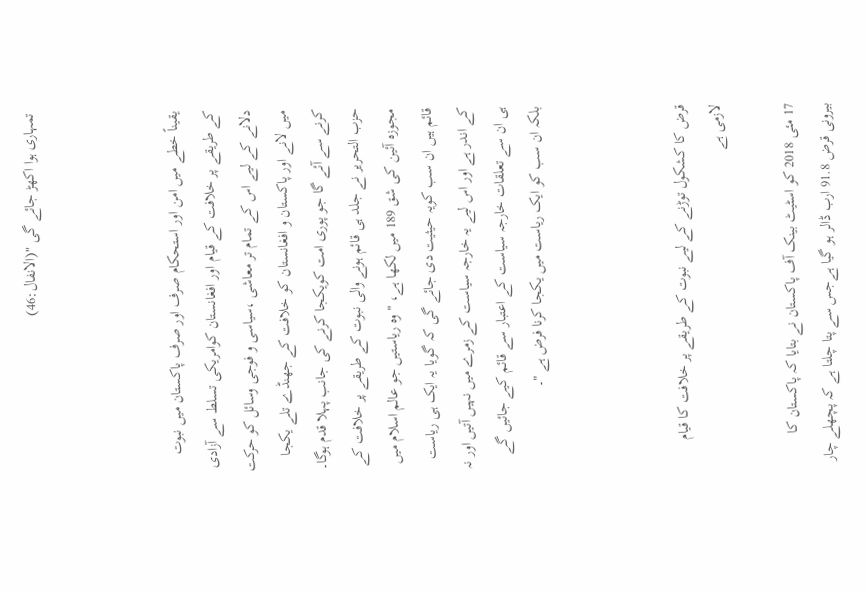تمہاری ہوا اکھڑ جائے گی "(الانفال:46)



یقیناً خطے میں امن اور استحکام صرف اور صرف پاکستان میں نبوت کے طریقے پر خلافت کے قیام اور افغانستان کوامریکی تسلط سے آزادی دلانے کے لیے اس کے تمام تر معاشی ،سیاسی و فوجی وسائل کو حرکت میں لانے اور پاکستان و افغانستان کو خلافت کے جھنڈے تلے یکجا کرنے سے آئے گا جو پوری امت کویکجا کرنے کی جانب پہلا قدم ہوگا۔ حزب التحریر نے جلد ہی قائم ہونے والی نبوت کے طریقے پر خلافت کے مجوزہ آئین کی شق 189 میں لکھا ہے، "وہ ریاستیں جو عالم اسلام میں قائم ہیں ان سب کویہ حیثیت دی جائے گی کہ گویا یہ ایک ہی ریاست کے اندر ہے اور اس لیے یہ خارجہ سیاست کے زمرے میں نہیں آتیں اور نہ ہی ان سے تعلقات خارجہ سیاست کے اعتبار سے قائم کیے جائیں گے بلکہ ان سب کو ایک ریاست میں یکجا کرنا فرض ہے "۔



قرض کا کشکول توڑنے کے لیے نبوت کے طریقے پر خلافت کا قیام لازمی ہے

17 مئی 2018 کو اسٹیٹ بینک آف پاکستان نے بتایا کہ پاکستان کا بیرونی قرض 91.8 ارب ڈالر ہو گیا ہےجس سے پتا چلتا ہے کہ پچھلے چار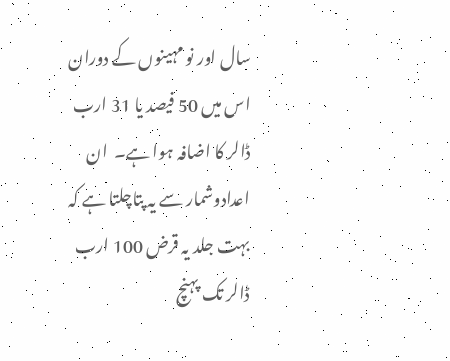سال اور نو مہینوں کے دوران اس میں 50 فیصد یا 31 ارب ڈالر کا اضافہ ہوا ہے۔  ان اعدادوشمار سے یہ پتاچلتا ہے کہ بہت جلد یہ قرض 100 ارب ڈالر تک پہنچ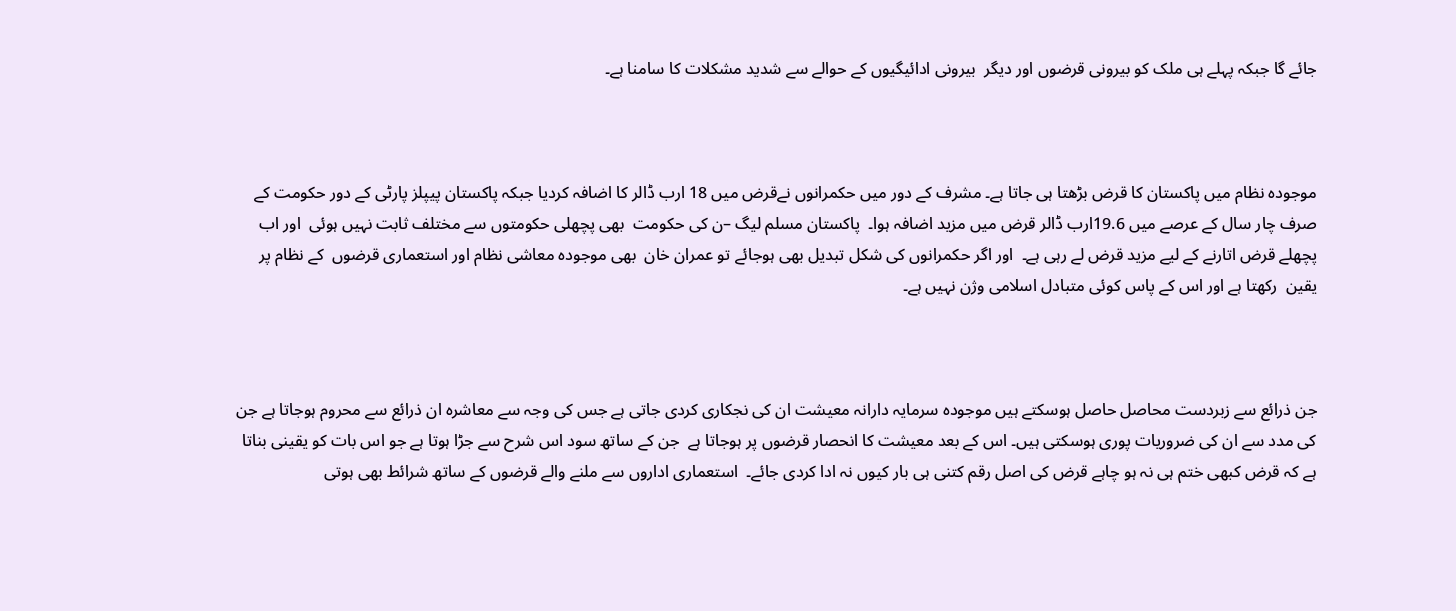جائے گا جبکہ پہلے ہی ملک کو بیرونی قرضوں اور دیگر  بیرونی ادائیگیوں کے حوالے سے شدید مشکلات کا سامنا ہے۔



موجودہ نظام میں پاکستان کا قرض بڑھتا ہی جاتا ہے۔ مشرف کے دور میں حکمرانوں نےقرض میں 18 ارب ڈالر کا اضافہ کردیا جبکہ پاکستان پیپلز پارٹی کے دور حکومت کے صرف چار سال کے عرصے میں 19.6ارب ڈالر قرض میں مزید اضافہ ہوا۔  پاکستان مسلم لیگ –ن کی حکومت  بھی پچھلی حکومتوں سے مختلف ثابت نہیں ہوئی  اور اب پچھلے قرض اتارنے کے لیے مزید قرض لے رہی ہے۔  اور اگر حکمرانوں کی شکل تبدیل بھی ہوجائے تو عمران خان  بھی موجودہ معاشی نظام اور استعماری قرضوں  کے نظام پر یقین  رکھتا ہے اور اس کے پاس کوئی متبادل اسلامی وژن نہیں ہے۔



جن ذرائع سے زبردست محاصل حاصل ہوسکتے ہیں موجودہ سرمایہ دارانہ معیشت ان کی نجکاری کردی جاتی ہے جس کی وجہ سے معاشرہ ان ذرائع سے محروم ہوجاتا ہے جن کی مدد سے ان کی ضروریات پوری ہوسکتی ہیں۔ اس کے بعد معیشت کا انحصار قرضوں پر ہوجاتا ہے  جن کے ساتھ سود اس شرح سے جڑا ہوتا ہے جو اس بات کو یقینی بناتا ہے کہ قرض کبھی ختم ہی نہ ہو چاہے قرض کی اصل رقم کتنی ہی بار کیوں نہ ادا کردی جائے۔  استعماری اداروں سے ملنے والے قرضوں کے ساتھ شرائط بھی ہوتی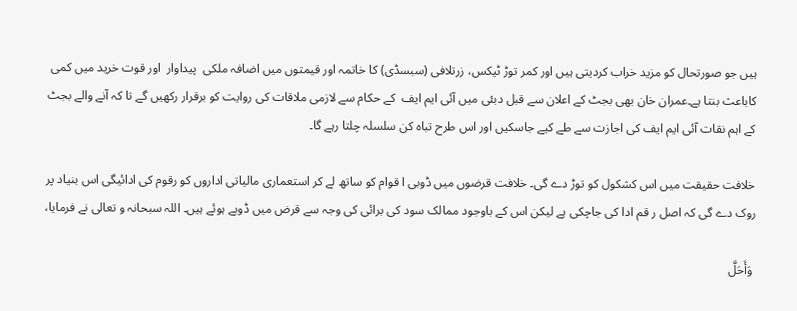ہیں جو صورتحال کو مزید خراب کردیتی ہیں اور کمر توڑ ٹیکس، زرتلافی (سبسڈی) کا خاتمہ اور قیمتوں میں اضافہ ملکی  پیداوار  اور قوت خرید میں کمی کاباعث بنتا ہے۔عمران خان بھی بجٹ کے اعلان سے قبل دبئی میں آئی ایم ایف  کے حکام سے لازمی ملاقات کی روایت کو برقرار رکھیں گے تا کہ آنے والے بجٹ کے اہم نقات آئی ایم ایف کی اجازت سے طے کیے جاسکیں اور اس طرح تباہ کن سلسلہ چلتا رہے گا۔

خلافت حقیقت میں اس کشکول کو توڑ دے گی۔ خلافت قرضوں میں ڈوبی ا قوام کو ساتھ لے کر استعماری مالیاتی اداروں کو رقوم کی ادائیگی اس بنیاد پر روک دے گی کہ اصل ر قم ادا کی جاچکی ہے لیکن اس کے باوجود ممالک سود کی برائی کی وجہ سے قرض میں ڈوبے ہوئے ہیں۔ اللہ سبحانہ و تعالی نے فرمایا،

 وَأَحَلَّ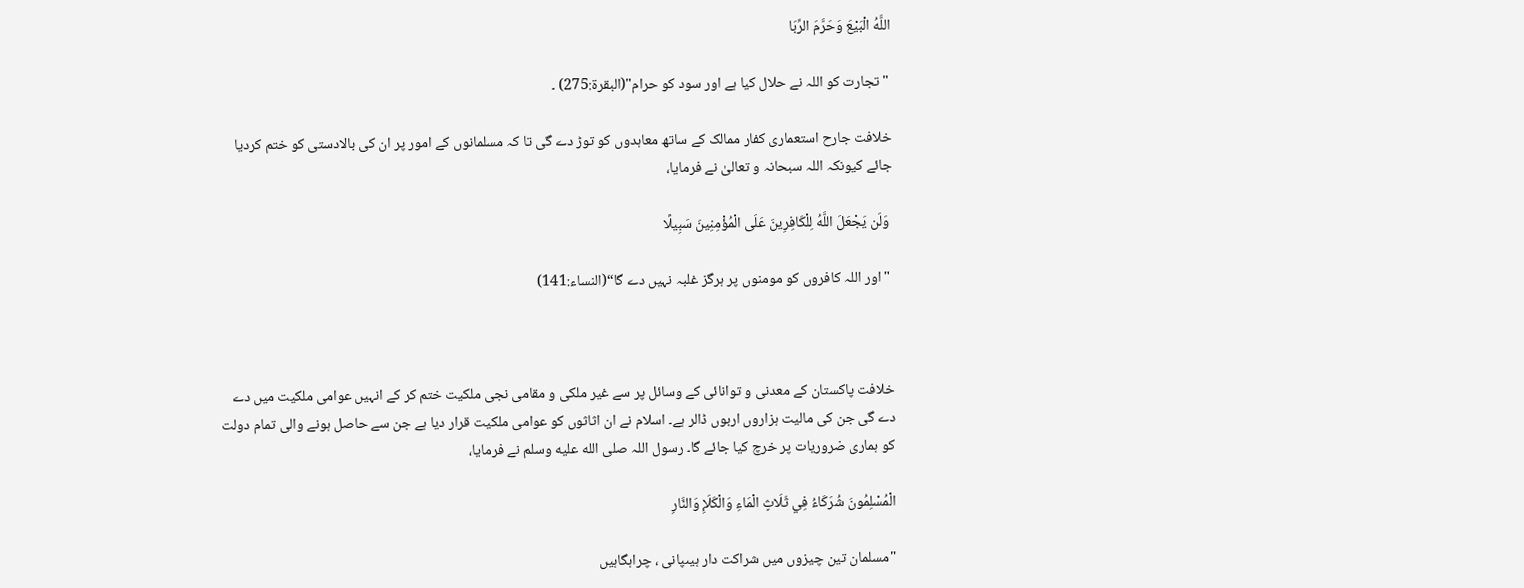اللَّهُ الْبَيْعَ وَحَرَّمَ الرِّبَا

 "تجارت کو اللہ نے حلال کیا ہے اور سود کو حرام"(البقرۃ:275) ۔

خلافت جارح استعماری کفار ممالک کے ساتھ معاہدوں کو توڑ دے گی تا کہ مسلمانوں کے امور پر ان کی بالادستی کو ختم کردیا جائے کیونکہ اللہ سبحانہ و تعالیٰ نے فرمایا،

 وَلَن يَجْعَلَ اللَّهُ لِلْكَافِرِينَ عَلَى الْمُؤْمِنِينَ سَبِيلًا

 "اور اللہ کافروں کو مومنوں پر ہرگز غلبہ نہیں دے گا“(النساء:141)



خلافت پاکستان کے معدنی و توانائی کے وسائل پر سے غیر ملکی و مقامی نجی ملکیت ختم کر کے انہیں عوامی ملکیت میں دے دے گی جن کی مالیت ہزاروں اربوں ڈالر ہے۔ اسلام نے ان اثاثوں کو عوامی ملکیت قرار دیا ہے جن سے حاصل ہونے والی تمام دولت کو ہماری ضروریات پر خرچ کیا جائے گا۔ رسول اللہ صلى الله عليه وسلم نے فرمایا،

الْمُسْلِمُونَ شُرَكَاءُ فِي ثَلَاثٍ الْمَاءِ وَالْكَلَإِ وَالنَّارِ

"مسلمان تین چیزوں میں شراکت دار ہیںپانی ، چراہگاہیں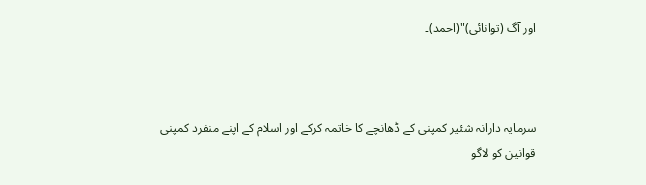اور آگ (توانائی)"(احمد)۔



سرمایہ دارانہ شئیر کمپنی کے ڈھانچے کا خاتمہ کرکے اور اسلام کے اپنے منفرد کمپنی قوانین کو لاگو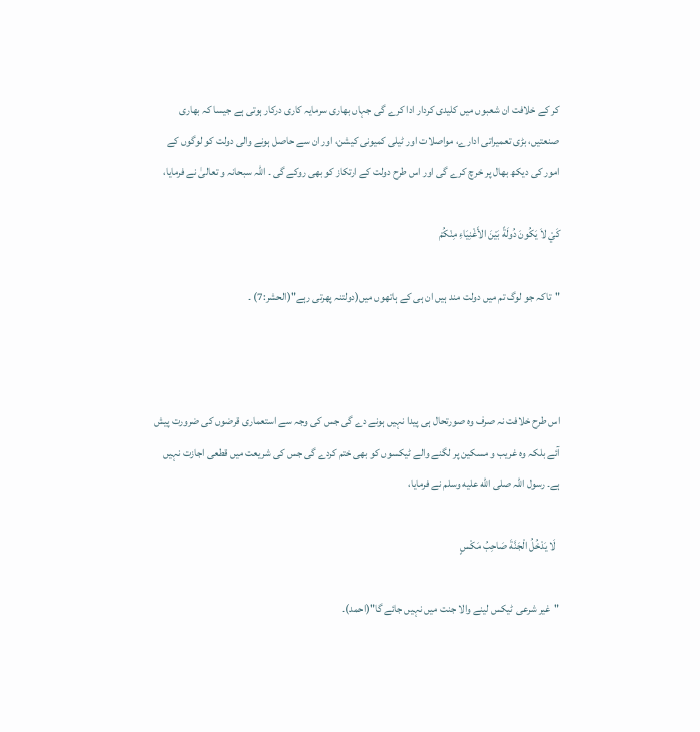کر کے خلافت ان شعبوں میں کلیدی کردار ادا کرے گی جہاں بھاری سرمایہ کاری درکار ہوتی ہے جیسا کہ بھاری صنعتیں، بڑی تعمیراتی ادارے، مواصلات اور ٹیلی کمیونی کیشن، اور ان سے حاصل ہونے والی دولت کو لوگوں کے امور کی دیکھ بھال پر خرچ کرے گی اور اس طرح دولت کے ارتکاز کو بھی روکے گی ۔ اللہ سبحانہ و تعالیٰ نے فرمایا،

كَيْ لاَ يَكُونَ دُولَةً بَيْنَ الأَغْنِيَاءِ مِنْكُمْ

"تاکہ جو لوگ تم میں دولت مند ہیں ان ہی کے ہاتھوں میں(دولتنہ پھرتی رہے"(الحشر:7) ۔



اس طرح خلافت نہ صرف وہ صورتحال ہی پیدا نہیں ہونے دے گی جس کی وجہ سے استعماری قرضوں کی ضرورت پیش آئے بلکہ وہ غریب و مسکین پر لگنے والے ٹیکسوں کو بھی ختم کردے گی جس کی شریعت میں قطعی اجازت نہیں ہے۔ رسول اللہ صلى الله عليه وسلم نے فرمایا،

  لَا يَدْخُلُ الْجَنَّةَ صَاحِبُ مَكْسٍ

"غیر شرعی ٹیکس لینے والا جنت میں نہیں جائے گا"(احمد)۔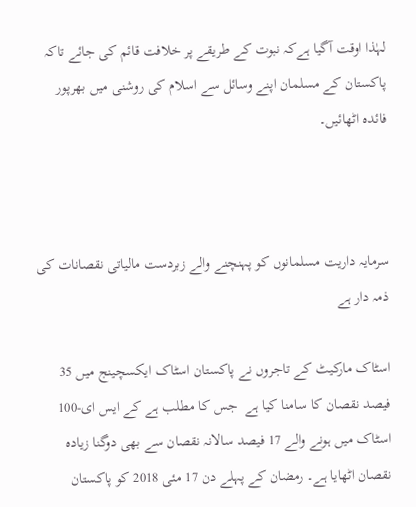لہٰذا اوقت آگیا ہےکہ نبوت کے طریقے پر خلافت قائم کی جائے تاکہ پاکستان کے مسلمان اپنے وسائل سے اسلام کی روشنی میں بھرپور فائدہ اٹھائیں۔



سرمایہ داریت مسلمانوں کو پہنچنے والے زبردست مالیاتی نقصانات کی ذمہ دار ہے

اسٹاک مارکیٹ کے تاجروں نے پاکستان اسٹاک ایکسچینج میں 35 فیصد نقصان کا سامنا کیا ہے  جس کا مطلب ہے کے ایس ای-100 اسٹاک میں ہونے والے 17 فیصد سالانہ نقصان سے بھی دوگنا زیادہ نقصان اٹھایا ہے۔ رمضان کے پہلے دن 17 مئی 2018 کو پاکستان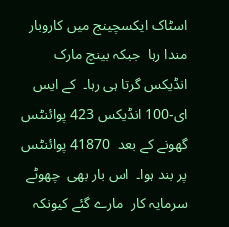اسٹاک ایکسچینج میں کاروبار مندا رہا  جبکہ بینچ مارک انڈیکس گرتا ہی رہا۔  کے ایس ای-100 انڈیکس 423 پوائنٹس گھونے کے بعد  41870 پوائنٹس پر بند ہوا۔  اس بار بھی  چھوٹے سرمایہ کار  مارے گئے کیونکہ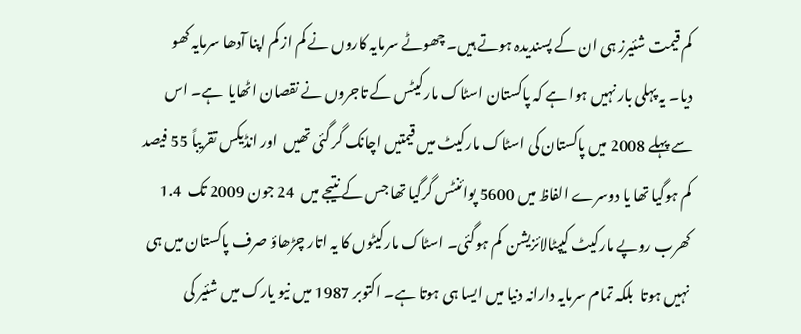کم قیمت شئیرز ہی ان کے پسندیدہ ہوتے ہیں۔ چھوٹے سرمایہ کاروں نے کم از کم اپنا آدھا سرمایہ کھو دیا۔ یہ پہلی بار نہیں ہوا ہے کہ پاکستان اسٹاک مارکیٹس کے تاجروں نے نقصان اٹھایا  ہے۔ اس سے پہلے 2008 میں پاکستان کی اسٹاک مارکیٹ میں قیمتیں اچانک گر گئی تھیں  اور انڈیکس تقریباً 55 فیصد کم ہوگیا تھا یا دوسرے الفاظ میں 5600 پوائنٹس گرگیا تھا جس کے نتیجے میں  24 جون 2009 تک  1.4 کھرب روپے مارکیٹ کیپٹالائزیشن  کم ہوگئی۔ اسٹاک مارکیٹوں کا یہ اتار چڑھاؤ صرف پاکستان میں ہی نہیں ہوتا  بلکہ تمام سرمایہ دارانہ دنیا میں ایسا ہی ہوتا ہے۔ اکتوبر 1987 میں نیو یارک میں شئیر کی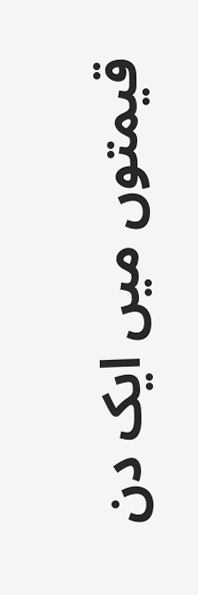قیمتوں میں ایک دن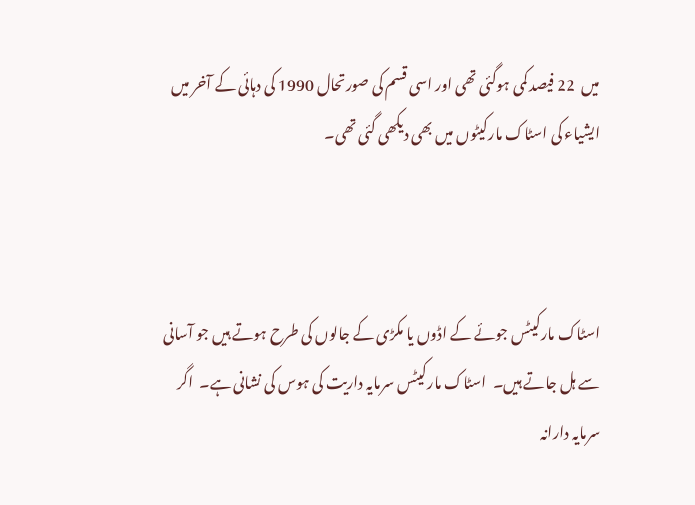میں  22 فیصد کمی ہوگئی تھی اور اسی قسم کی صورتحال 1990 کی دہائی کے آخر میں ایشیاء کی اسٹاک مارکیٹوں میں بھی دیکھی گئی تھی۔



اسٹاک مارکیٹس جوئے کے اڈوں یا مکڑی کے جالوں کی طرح ہوتے ہیں جو آسانی سے ہل جاتے ہیں۔  اسٹاک مارکیٹس سرمایہ داریت کی ہوس کی نشانی ہے۔  اگر سرمایہ دارانہ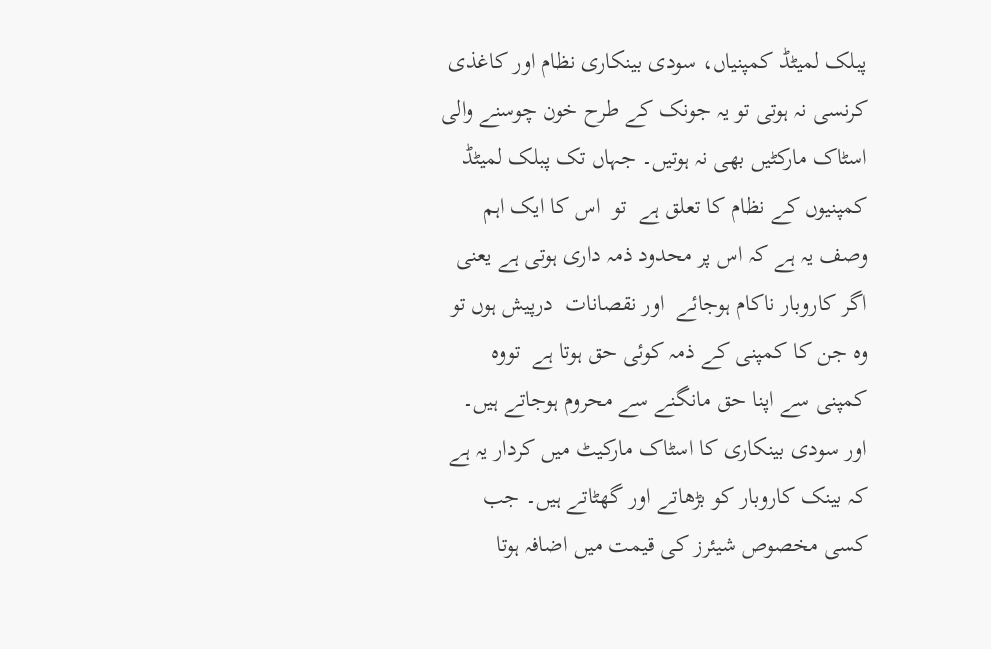پبلک لمیٹڈ کمپنیاں، سودی بینکاری نظام اور کاغذی کرنسی نہ ہوتی تو یہ جونک کے طرح خون چوسنے والی اسٹاک مارکٹیں بھی نہ ہوتیں۔ جہاں تک پبلک لمیٹڈ کمپنیوں کے نظام کا تعلق ہے  تو  اس کا ایک اہم وصف یہ ہے کہ اس پر محدود ذمہ داری ہوتی ہے یعنی اگر کاروبار ناکام ہوجائے  اور نقصانات  درپیش ہوں تو وہ جن کا کمپنی کے ذمہ کوئی حق ہوتا ہے  تووہ کمپنی سے اپنا حق مانگنے سے محروم ہوجاتے ہیں۔ اور سودی بینکاری کا اسٹاک مارکیٹ میں کردار یہ ہے کہ بینک کاروبار کو بڑھاتے اور گھٹاتے ہیں۔ جب کسی مخصوص شیئرز کی قیمت میں اضافہ ہوتا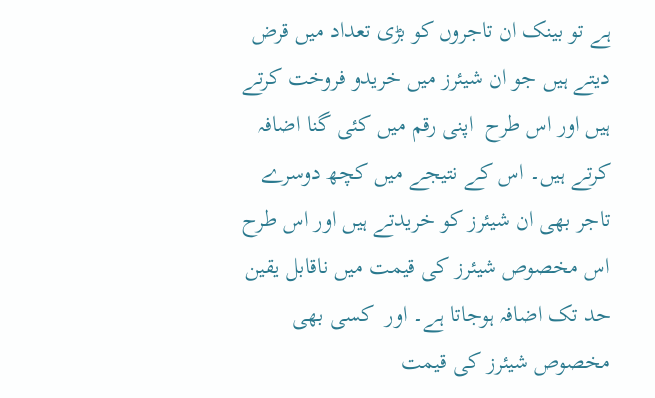ہے تو بینک ان تاجروں کو بڑی تعداد میں قرض دیتے ہیں جو ان شیئرز میں خریدو فروخت کرتے ہیں اور اس طرح  اپنی رقم میں کئی گنا اضافہ کرتے ہیں۔ اس کے نتیجے میں کچھ دوسرے تاجر بھی ان شیئرز کو خریدتے ہیں اور اس طرح اس مخصوص شیئرز کی قیمت میں ناقابل یقین حد تک اضافہ ہوجاتا ہے۔ اور  کسی بھی مخصوص شیئرز کی قیمت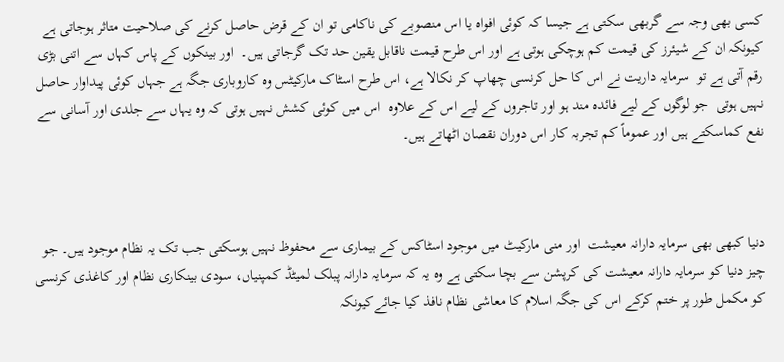کسی بھی وجہ سے گربھی سکتی ہے جیسا کہ کوئی افواہ یا اس منصوبے کی ناکامی تو ان کے قرض حاصل کرنے کی صلاحیت متاثر ہوجاتی ہے کیونکہ ان کے شیئرز کی قیمت کم ہوچکی ہوتی ہے اور اس طرح قیمت ناقابل یقین حد تک گرجاتی ہیں۔  اور بینکوں کے پاس کہاں سے اتنی بڑی رقم آتی ہے تو  سرمایہ داریت نے اس کا حل کرنسی چھاپ کر نکالا ہے، اس طرح اسٹاک مارکیٹس وہ کاروباری جگہ ہے جہاں کوئی پیداوار حاصل نہیں ہوتی  جو لوگوں کے لیے فائدہ مند ہو اور تاجروں کے لیے اس کے علاوہ  اس میں کوئی کشش نہیں ہوتی کہ وہ یہاں سے جلدی اور آسانی سے نفع کماسکتے ہیں اور عموماً کم تجربہ کار اس دوران نقصان اٹھاتے ہیں۔



دنیا کبھی بھی سرمایہ دارانہ معیشت  اور منی مارکیٹ میں موجود اسٹاکس کے بیماری سے محفوظ نہیں ہوسکتی جب تک یہ نظام موجود ہیں۔ جو چیز دنیا کو سرمایہ دارانہ معیشت کی کرپشن سے بچا سکتی ہے وہ یہ کہ سرمایہ دارانہ پبلک لمیٹڈ کمپنیاں، سودی بینکاری نظام اور کاغذی کرنسی کو مکمل طور پر ختم کرکے اس کی جگہ اسلام کا معاشی نظام نافذ کیا جائےکیونکہ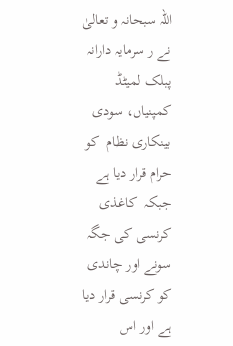اللہ سبحانہ و تعالیٰ نے ر سرمایہ دارانہ پبلک لمیٹڈ کمپنیاں، سودی بینکاری نظام  کو حرام قرار دیا ہے جبکہ  کاغذی کرنسی کی جگہ سونے اور چاندی کو کرنسی قرار دیا ہے اور اس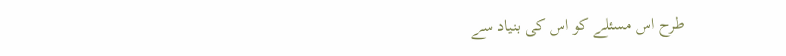طرح اس مسئلے کو اس کی بنیاد سے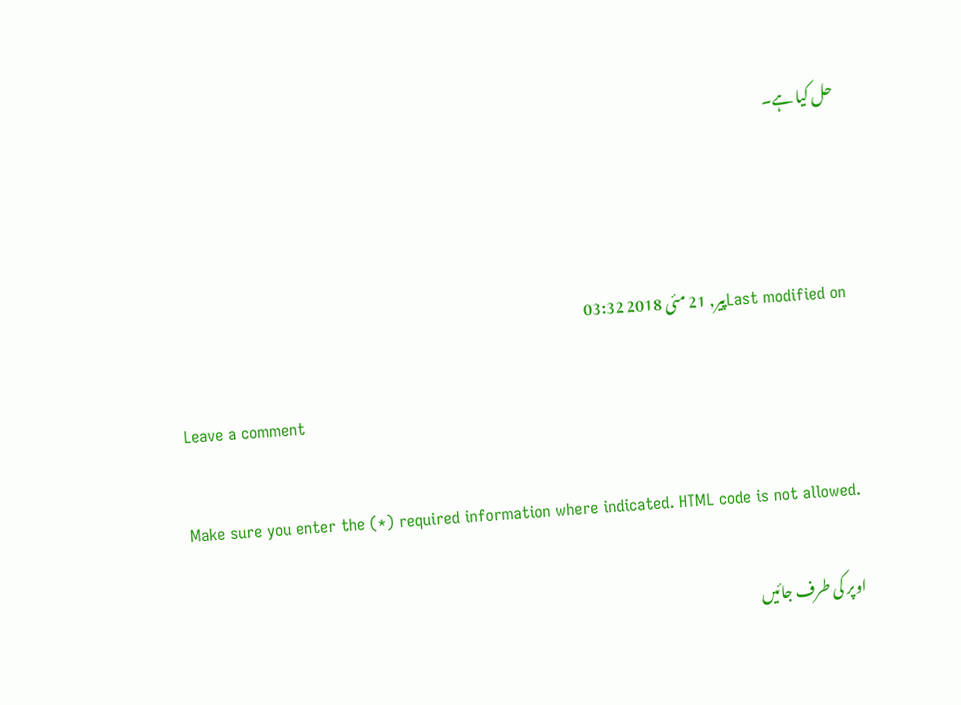حل کیا ہے۔



Last modified onپیر, 21 مئی 2018 03:32

Leave a comment

Make sure you enter the (*) required information where indicated. HTML code is not allowed.

اوپر کی طرف جائیں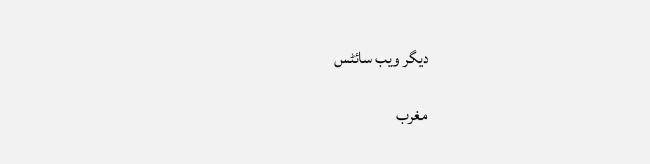دیگر ویب سائٹس

مغرب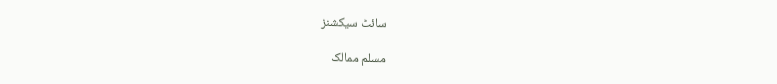سائٹ سیکشنز

مسلم ممالک